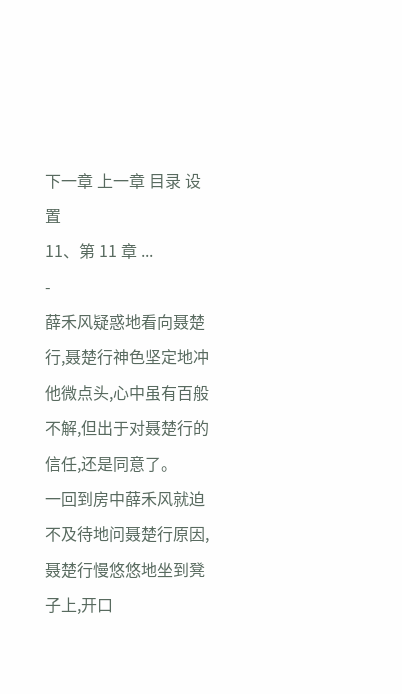下一章 上一章 目录 设置
11、第 11 章 ...
-
薛禾风疑惑地看向聂楚行,聂楚行神色坚定地冲他微点头,心中虽有百般不解,但出于对聂楚行的信任,还是同意了。
一回到房中薛禾风就迫不及待地问聂楚行原因,聂楚行慢悠悠地坐到凳子上,开口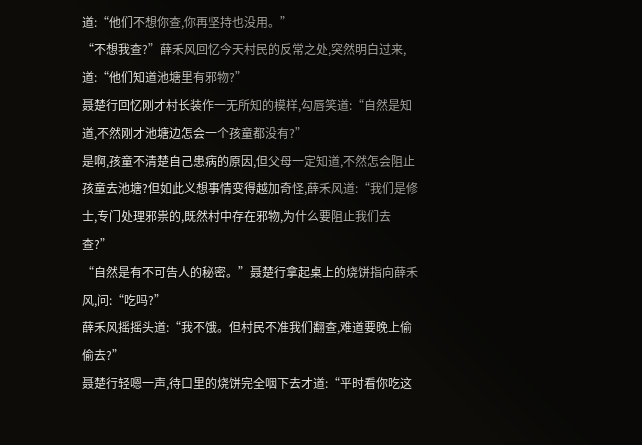道:“他们不想你查,你再坚持也没用。”
“不想我查?”薛禾风回忆今天村民的反常之处,突然明白过来,道:“他们知道池塘里有邪物?”
聂楚行回忆刚才村长装作一无所知的模样,勾唇笑道:“自然是知道,不然刚才池塘边怎会一个孩童都没有?”
是啊,孩童不清楚自己患病的原因,但父母一定知道,不然怎会阻止孩童去池塘?但如此义想事情变得越加奇怪,薛禾风道:“我们是修士,专门处理邪祟的,既然村中存在邪物,为什么要阻止我们去查?”
“自然是有不可告人的秘密。”聂楚行拿起桌上的烧饼指向薛禾风,问:“吃吗?”
薛禾风摇摇头道:“我不饿。但村民不准我们翻查,难道要晚上偷偷去?”
聂楚行轻嗯一声,待口里的烧饼完全咽下去才道:“平时看你吃这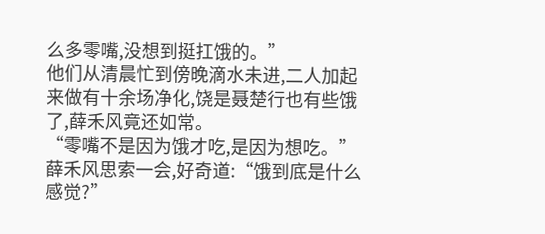么多零嘴,没想到挺扛饿的。”
他们从清晨忙到傍晚滴水未进,二人加起来做有十余场净化,饶是聂楚行也有些饿了,薛禾风竟还如常。
“零嘴不是因为饿才吃,是因为想吃。”薛禾风思索一会,好奇道:“饿到底是什么感觉?”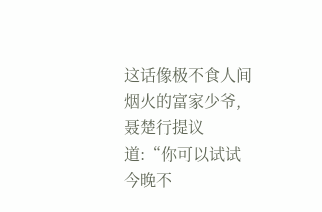这话像极不食人间烟火的富家少爷,聂楚行提议道:“你可以试试今晚不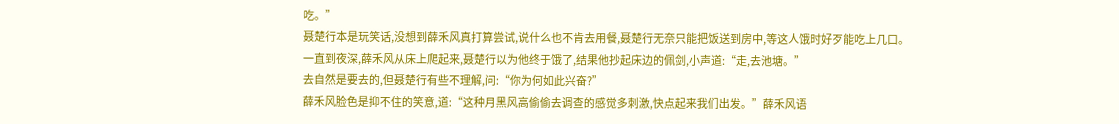吃。”
聂楚行本是玩笑话,没想到薛禾风真打算尝试,说什么也不肯去用餐,聂楚行无奈只能把饭送到房中,等这人饿时好歹能吃上几口。
一直到夜深,薛禾风从床上爬起来,聂楚行以为他终于饿了,结果他抄起床边的佩剑,小声道:“走,去池塘。”
去自然是要去的,但聂楚行有些不理解,问:“你为何如此兴奋?”
薛禾风脸色是抑不住的笑意,道:“这种月黑风高偷偷去调查的感觉多刺激,快点起来我们出发。”薛禾风语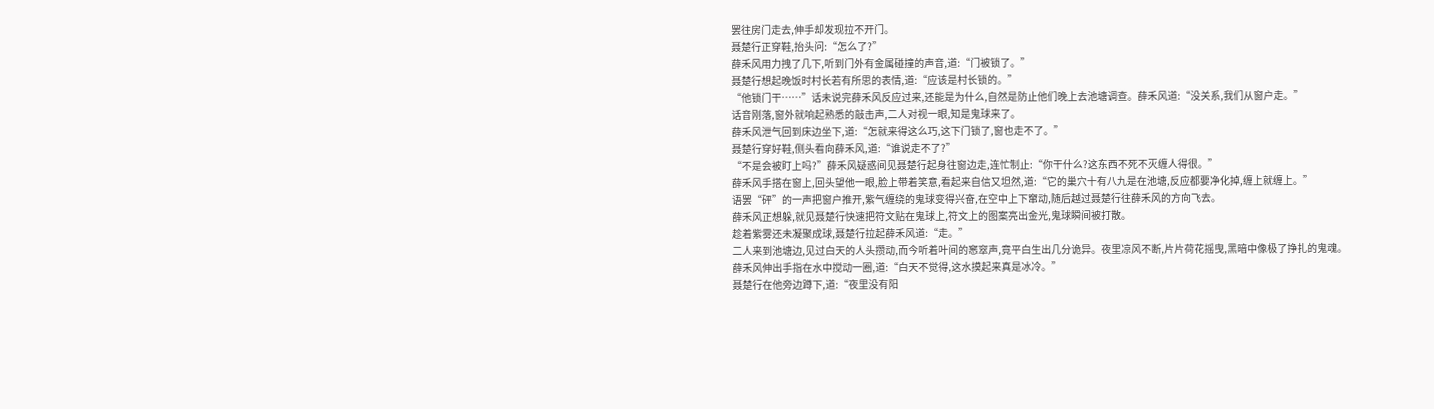罢往房门走去,伸手却发现拉不开门。
聂楚行正穿鞋,抬头问:“怎么了?”
薛禾风用力拽了几下,听到门外有金属碰撞的声音,道:“门被锁了。”
聂楚行想起晚饭时村长若有所思的表情,道:“应该是村长锁的。”
“他锁门干……”话未说完薛禾风反应过来,还能是为什么,自然是防止他们晚上去池塘调查。薛禾风道:“没关系,我们从窗户走。”
话音刚落,窗外就响起熟悉的敲击声,二人对视一眼,知是鬼球来了。
薛禾风泄气回到床边坐下,道:“怎就来得这么巧,这下门锁了,窗也走不了。”
聂楚行穿好鞋,侧头看向薛禾风,道:“谁说走不了?”
“不是会被盯上吗?”薛禾风疑惑间见聂楚行起身往窗边走,连忙制止:“你干什么?这东西不死不灭缠人得很。”
薛禾风手搭在窗上,回头望他一眼,脸上带着笑意,看起来自信又坦然,道:“它的巢穴十有八九是在池塘,反应都要净化掉,缠上就缠上。”
语罢“砰”的一声把窗户推开,紫气缠绕的鬼球变得兴奋,在空中上下窜动,随后越过聂楚行往薛禾风的方向飞去。
薛禾风正想躲,就见聂楚行快速把符文贴在鬼球上,符文上的图案亮出金光,鬼球瞬间被打散。
趁着紫雾还未凝聚成球,聂楚行拉起薛禾风道:“走。”
二人来到池塘边,见过白天的人头攒动,而今听着叶间的窸窣声,竟平白生出几分诡异。夜里凉风不断,片片荷花摇曳,黑暗中像极了挣扎的鬼魂。
薛禾风伸出手指在水中搅动一圈,道:“白天不觉得,这水摸起来真是冰冷。”
聂楚行在他旁边蹲下,道:“夜里没有阳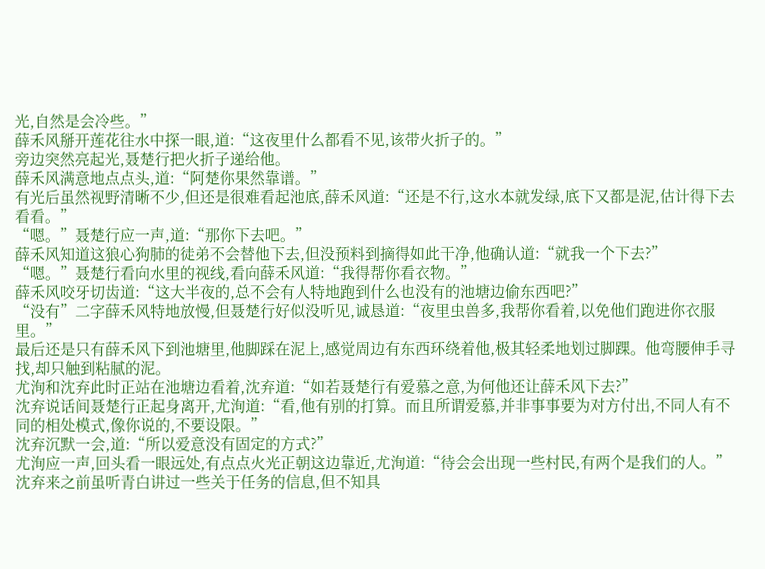光,自然是会冷些。”
薛禾风掰开莲花往水中探一眼,道:“这夜里什么都看不见,该带火折子的。”
旁边突然亮起光,聂楚行把火折子递给他。
薛禾风满意地点点头,道:“阿楚你果然靠谱。”
有光后虽然视野清晰不少,但还是很难看起池底,薛禾风道:“还是不行,这水本就发绿,底下又都是泥,估计得下去看看。”
“嗯。”聂楚行应一声,道:“那你下去吧。”
薛禾风知道这狼心狗肺的徒弟不会替他下去,但没预料到摘得如此干净,他确认道:“就我一个下去?”
“嗯。”聂楚行看向水里的视线,看向薛禾风道:“我得帮你看衣物。”
薛禾风咬牙切齿道:“这大半夜的,总不会有人特地跑到什么也没有的池塘边偷东西吧?”
“没有”二字薛禾风特地放慢,但聂楚行好似没听见,诚恳道:“夜里虫兽多,我帮你看着,以免他们跑进你衣服里。”
最后还是只有薛禾风下到池塘里,他脚踩在泥上,感觉周边有东西环绕着他,极其轻柔地划过脚踝。他弯腰伸手寻找,却只触到粘腻的泥。
尤洵和沈弃此时正站在池塘边看着,沈弃道:“如若聂楚行有爱慕之意,为何他还让薛禾风下去?”
沈弃说话间聂楚行正起身离开,尤洵道:“看,他有别的打算。而且所谓爱慕,并非事事要为对方付出,不同人有不同的相处模式,像你说的,不要设限。”
沈弃沉默一会,道:“所以爱意没有固定的方式?”
尤洵应一声,回头看一眼远处,有点点火光正朝这边靠近,尤洵道:“待会会出现一些村民,有两个是我们的人。”
沈弃来之前虽听青白讲过一些关于任务的信息,但不知具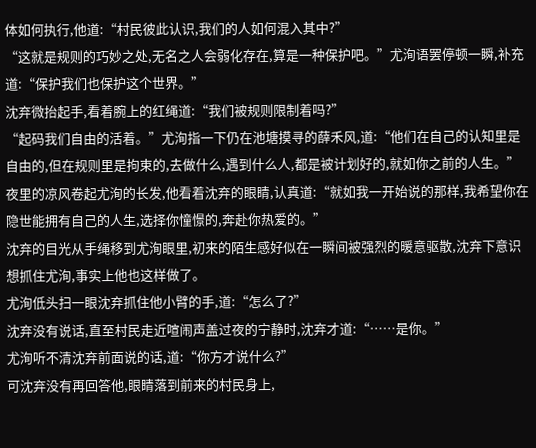体如何执行,他道:“村民彼此认识,我们的人如何混入其中?”
“这就是规则的巧妙之处,无名之人会弱化存在,算是一种保护吧。”尤洵语罢停顿一瞬,补充道:“保护我们也保护这个世界。”
沈弃微抬起手,看着腕上的红绳道:“我们被规则限制着吗?”
“起码我们自由的活着。”尤洵指一下仍在池塘摸寻的薛禾风,道:“他们在自己的认知里是自由的,但在规则里是拘束的,去做什么,遇到什么人,都是被计划好的,就如你之前的人生。”
夜里的凉风卷起尤洵的长发,他看着沈弃的眼睛,认真道:“就如我一开始说的那样,我希望你在隐世能拥有自己的人生,选择你憧憬的,奔赴你热爱的。”
沈弃的目光从手绳移到尤洵眼里,初来的陌生感好似在一瞬间被强烈的暖意驱散,沈弃下意识想抓住尤洵,事实上他也这样做了。
尤洵低头扫一眼沈弃抓住他小臂的手,道:“怎么了?”
沈弃没有说话,直至村民走近喧闹声盖过夜的宁静时,沈弃才道:“……是你。”
尤洵听不清沈弃前面说的话,道:“你方才说什么?”
可沈弃没有再回答他,眼睛落到前来的村民身上,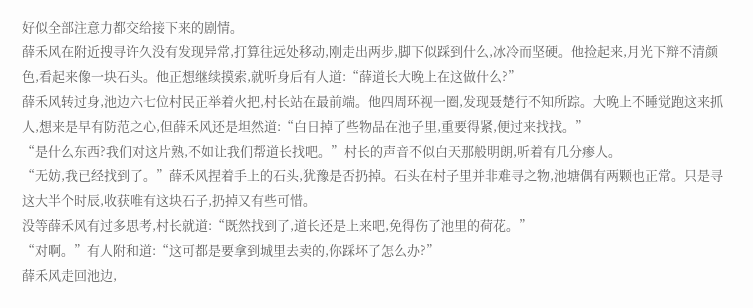好似全部注意力都交给接下来的剧情。
薛禾风在附近搜寻许久没有发现异常,打算往远处移动,刚走出两步,脚下似踩到什么,冰冷而坚硬。他捡起来,月光下辩不清颜色,看起来像一块石头。他正想继续摸索,就听身后有人道:“薛道长大晚上在这做什么?”
薛禾风转过身,池边六七位村民正举着火把,村长站在最前端。他四周环视一圈,发现聂楚行不知所踪。大晚上不睡觉跑这来抓人,想来是早有防范之心,但薛禾风还是坦然道:“白日掉了些物品在池子里,重要得紧,便过来找找。”
“是什么东西?我们对这片熟,不如让我们帮道长找吧。”村长的声音不似白天那般明朗,听着有几分瘆人。
“无妨,我已经找到了。”薛禾风捏着手上的石头,犹豫是否扔掉。石头在村子里并非难寻之物,池塘偶有两颗也正常。只是寻这大半个时辰,收获唯有这块石子,扔掉又有些可惜。
没等薛禾风有过多思考,村长就道:“既然找到了,道长还是上来吧,免得伤了池里的荷花。”
“对啊。”有人附和道:“这可都是要拿到城里去卖的,你踩坏了怎么办?”
薛禾风走回池边,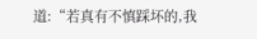道:“若真有不慎踩坏的,我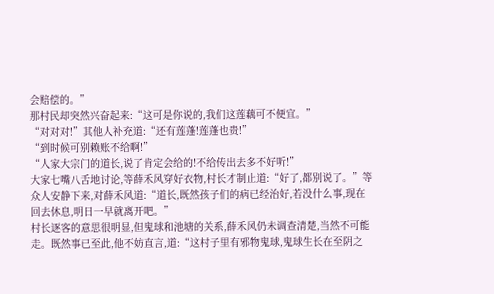会赔偿的。”
那村民却突然兴奋起来:“这可是你说的,我们这莲藕可不便宜。”
“对对对!”其他人补充道:“还有莲蓬!莲蓬也贵!”
“到时候可别赖账不给啊!”
“人家大宗门的道长,说了肯定会给的!不给传出去多不好听!”
大家七嘴八舌地讨论,等薛禾风穿好衣物,村长才制止道:“好了,都别说了。”等众人安静下来,对薛禾风道:“道长,既然孩子们的病已经治好,若没什么事,现在回去休息,明日一早就离开吧。”
村长逐客的意思很明显,但鬼球和池塘的关系,薛禾风仍未调查清楚,当然不可能走。既然事已至此,他不妨直言,道:“这村子里有邪物鬼球,鬼球生长在至阴之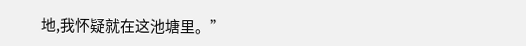地,我怀疑就在这池塘里。”